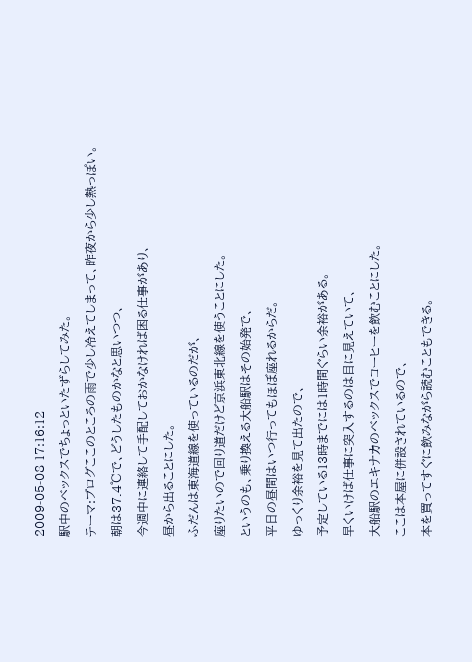2009-05-08 17:16:12
駅中のベックスでちょっといたずらしてみた。
テーマ:ブログここのところの雨で少し冷えてしまって、昨夜から少し熱っぽい。
朝は37.4℃で、どうしたものかなと思いつつ、
今週中に連絡して手配しておかなければ困る仕事があり、
昼から出ることにした。
ふだんは東海道線を使っているのだが、
座りたいので回り道だけど京浜東北線を使うことにした。
というのも、乗り換える大船駅はその始発で、
平日の昼間はいつ行ってもほぼ座れるからだ。
ゆっくり余裕を見て出たので、
予定している13時までには1時間ぐらい余裕がある。
早くいけば仕事に突入するのは目に見えていて、
大船駅のエキナカのベックスでコーヒーを飲むことにした。
ここは本屋に併設されているので、
本を買ってすぐに飲みながら読むこともできる。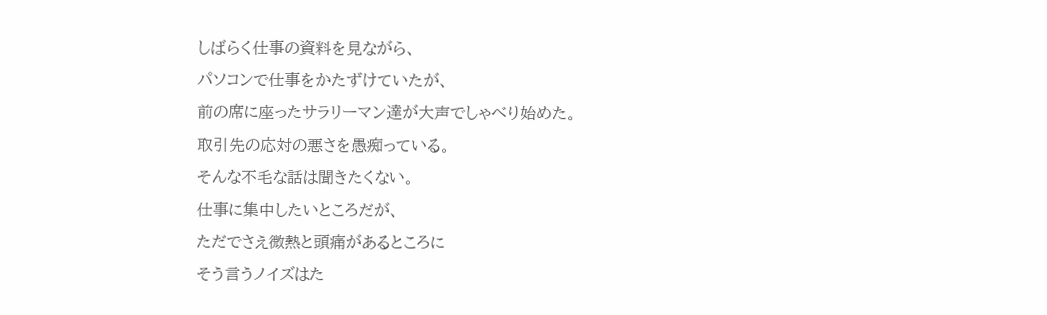しばらく仕事の資料を見ながら、
パソコンで仕事をかたずけていたが、
前の席に座ったサラリーマン達が大声でしゃべり始めた。
取引先の応対の悪さを愚痴っている。
そんな不毛な話は聞きたくない。
仕事に集中したいところだが、
ただでさえ微熱と頭痛があるところに
そう言うノイズはた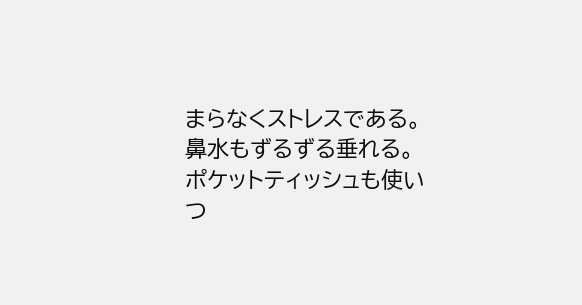まらなくストレスである。
鼻水もずるずる垂れる。
ポケットティッシュも使いつ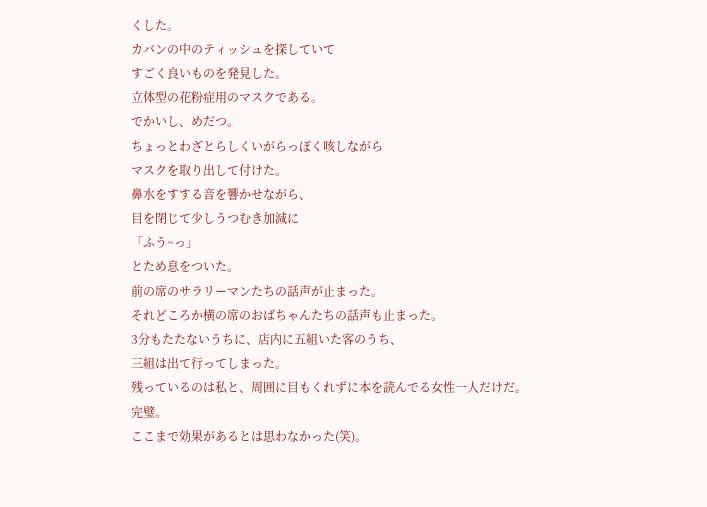くした。
カバンの中のティッシュを探していて
すごく良いものを発見した。
立体型の花粉症用のマスクである。
でかいし、めだつ。
ちょっとわざとらしくいがらっぽく咳しながら
マスクを取り出して付けた。
鼻水をすする音を響かせながら、
目を閉じて少しうつむき加減に
「ふう~っ」
とため息をついた。
前の席のサラリーマンたちの話声が止まった。
それどころか横の席のおばちゃんたちの話声も止まった。
3分もたたないうちに、店内に五組いた客のうち、
三組は出て行ってしまった。
残っているのは私と、周囲に目もくれずに本を読んでる女性一人だけだ。
完璧。
ここまで効果があるとは思わなかった(笑)。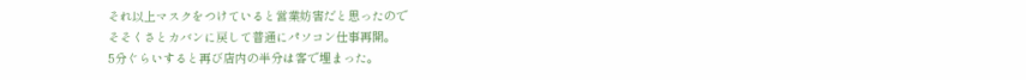それ以上マスクをつけていると営業妨害だと思ったので
そそくさとカバンに戻して普通にパソコン仕事再開。
5分ぐらいすると再び店内の半分は客で埋まった。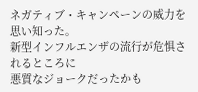ネガティブ・キャンペーンの威力を思い知った。
新型インフルエンザの流行が危惧されるところに
悪質なジョークだったかも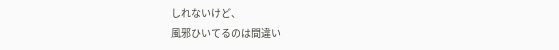しれないけど、
風邪ひいてるのは間違い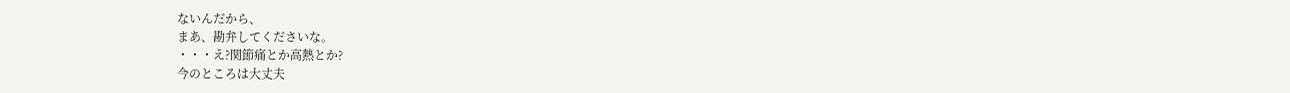ないんだから、
まあ、勘弁してくださいな。
・・・え?関節痛とか高熱とか?
今のところは大丈夫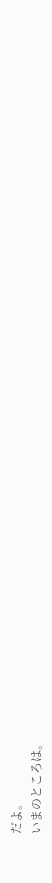だよ。
いまのところは。